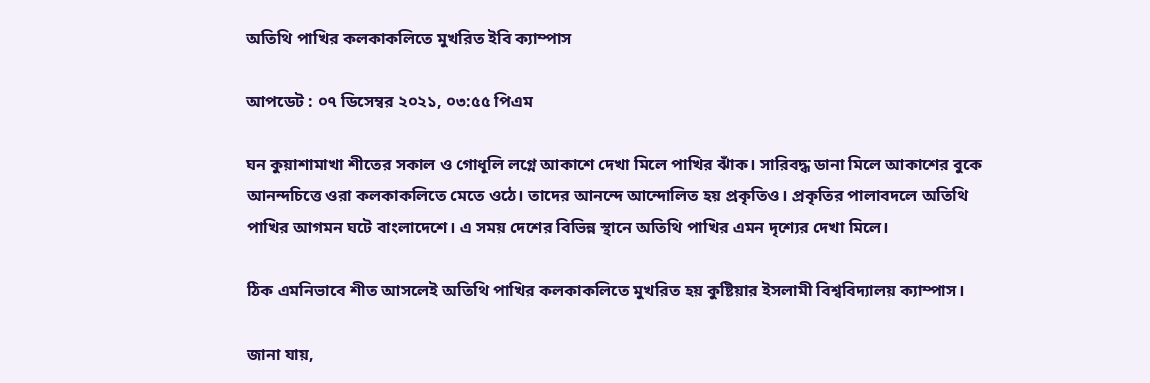অতিথি পাখির কলকাকলিতে মুখরিত ইবি ক্যাম্পাস

আপডেট : ০৭ ডিসেম্বর ২০২১, ০৩:৫৫ পিএম

ঘন কুয়াশামাখা শীতের সকাল ও গোধূলি লগ্নে আকাশে দেখা মিলে পাখির ঝাঁক। সারিবদ্ধ ডানা মিলে আকাশের বুকে আনন্দচিত্তে ওরা কলকাকলিতে মেতে ওঠে। তাদের আনন্দে আন্দোলিত হয় প্রকৃতিও। প্রকৃতির পালাবদলে অতিথি পাখির আগমন ঘটে বাংলাদেশে। এ সময় দেশের বিভিন্ন স্থানে অতিথি পাখির এমন দৃশ্যের দেখা মিলে।

ঠিক এমনিভাবে শীত আসলেই অতিথি পাখির কলকাকলিতে মুখরিত হয় কুষ্টিয়ার ইসলামী বিশ্ববিদ্যালয় ক্যাম্পাস।

জানা যায়,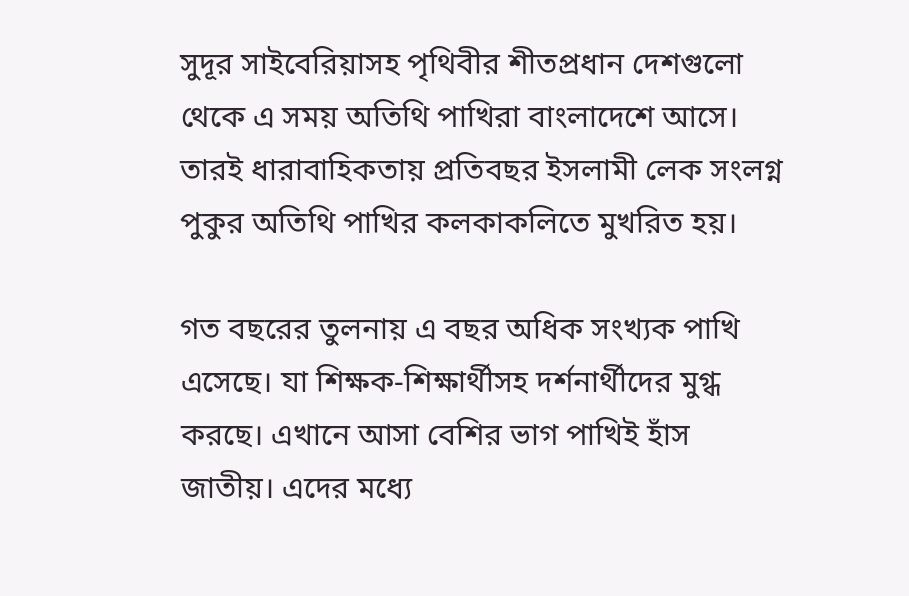সুদূর সাইবেরিয়াসহ পৃথিবীর শীতপ্রধান দেশগুলো থেকে এ সময় অতিথি পাখিরা বাংলাদেশে আসে। তারই ধারাবাহিকতায় প্রতিবছর ইসলামী লেক সংলগ্ন পুকুর অতিথি পাখির কলকাকলিতে মুখরিত হয়।

গত বছরের তুলনায় এ বছর অধিক সংখ্যক পাখি এসেছে। যা শিক্ষক-শিক্ষার্থীসহ দর্শনার্থীদের মুগ্ধ করছে। এখানে আসা বেশির ভাগ পাখিই হাঁস জাতীয়। এদের মধ্যে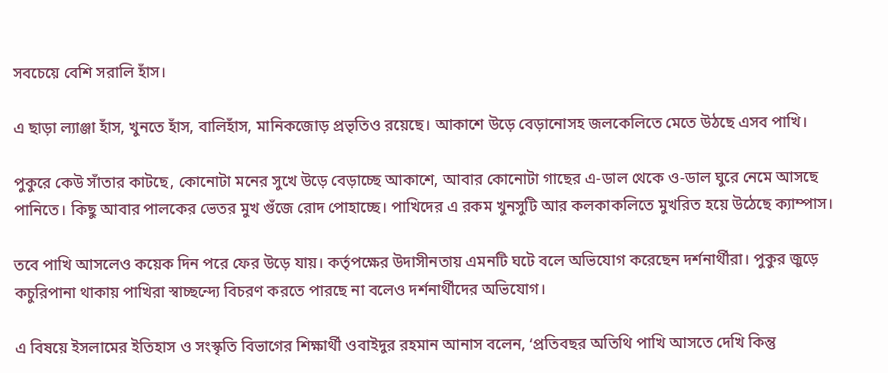সবচেয়ে বেশি সরালি হাঁস।

এ ছাড়া ল্যাঞ্জা হাঁস, খুনতে হাঁস, বালিহাঁস, মানিকজোড় প্রভৃতিও রয়েছে। আকাশে উড়ে বেড়ানোসহ জলকেলিতে মেতে উঠছে এসব পাখি।

পুকুরে কেউ সাঁতার কাটছে, কোনোটা মনের সুখে উড়ে বেড়াচ্ছে আকাশে, আবার কোনোটা গাছের এ-ডাল থেকে ও-ডাল ঘুরে নেমে আসছে পানিতে। কিছু আবার পালকের ভেতর মুখ গুঁজে রোদ পোহাচ্ছে। পাখিদের এ রকম খুনসুটি আর কলকাকলিতে মুখরিত হয়ে উঠেছে ক্যাম্পাস।

তবে পাখি আসলেও কয়েক দিন পরে ফের উড়ে যায়। কর্তৃপক্ষের উদাসীনতায় এমনটি ঘটে বলে অভিযোগ করেছেন দর্শনার্থীরা। পুকুর জুড়ে কচুরিপানা থাকায় পাখিরা স্বাচ্ছন্দ্যে বিচরণ করতে পারছে না বলেও দর্শনার্থীদের অভিযোগ।

এ বিষয়ে ইসলামের ইতিহাস ও সংস্কৃতি বিভাগের শিক্ষার্থী ওবাইদুর রহমান আনাস বলেন, ‘প্রতিবছর অতিথি পাখি আসতে দেখি কিন্তু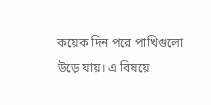কয়েক দিন পরে পাখিগুলো উড়ে যায়। এ বিষয়ে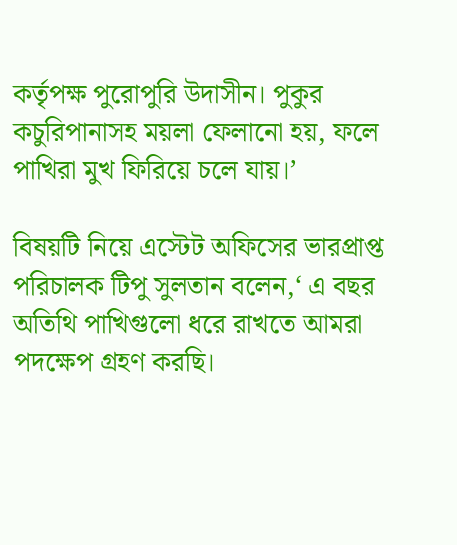কর্তৃপক্ষ পুরোপুরি উদাসীন। পুকুর কচুরিপানাসহ ময়লা ফেলানো হয়, ফলে পাখিরা মুখ ফিরিয়ে চলে যায়।’

বিষয়টি নিয়ে এস্টেট অফিসের ভারপ্রাপ্ত পরিচালক টিপু সুলতান বলেন,‘ এ বছর অতিথি পাখিগুলো ধরে রাখতে আমরা পদক্ষেপ গ্রহণ করছি।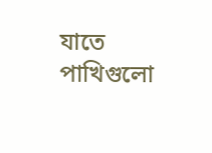যাতে পাখিগুলো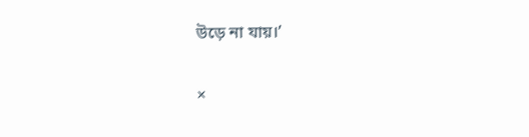উড়ে না যায়।’

×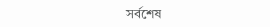সর্বশেষ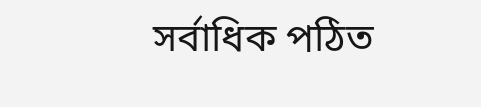সর্বাধিক পঠিত